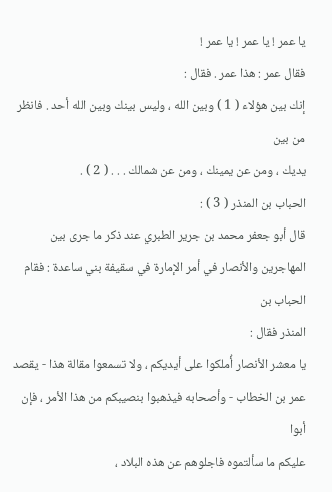يا عمر ! يا عمر ! يا عمر !
فقال عمر : هذا عمر . فقال :
إنك بين هؤلاء ( 1 ) وبين الله ، وليس بينك وبين الله أحد . فانظر من بين
يديك ، ومن عن يمينك ، ومن عن شمالك . . . ( 2 ) .
الحباب بن المنذر ( 3 ) :
قال أبو جعفر محمد بن جرير الطبري عند ذكر ما جرى بين
المهاجرين والأنصار في أمر الإمارة في سقيفة بني ساعدة : فقام الحباب بن
المنذر فقال :
يا معشر الأنصار أُملكوا على أيديكم ، ولا تسمعوا مقالة هذا - يقصد
عمر بن الخطاب - وأصحابه فيذهبوا بنصيبكم من هذا الأمر ، فإن أبوا
عليكم ما سألتموه فاجلوهم عن هذه البلاد ،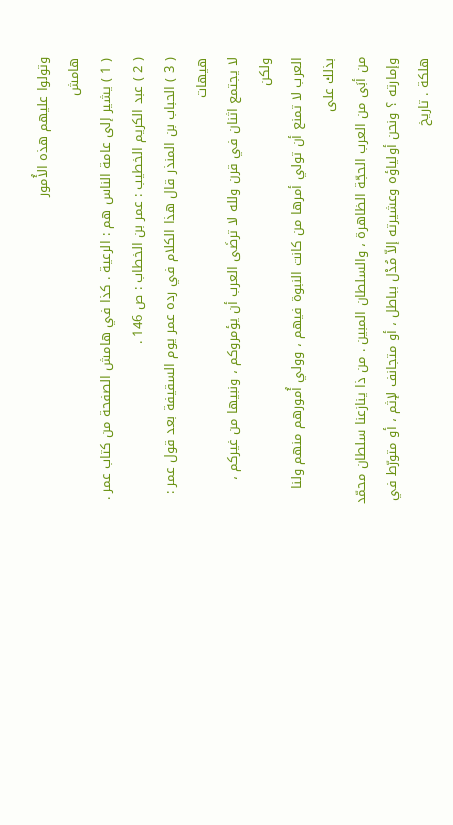وتولوا عليهم هذه الأُمور
هامش
( 1 ) يشير إلى عامة الناس هم : الرعية . كذا في هامش الصفحة من كتاب عمر .
( 2 ) عبد الكريم الخطيب : عمر بن الخطاب : ص 146 .
( 3 ) الحباب بن المنذر قال هذا الكلام في رده عمر يوم السقيفة بعد قول عمر : هيهات
لا يجتمع اثنان في قرن ولله لا ترضَى العرب أن يؤمروكم ، ونبيها من غيركم ، ولكن
العرب لا تمنع أن تولي أمرها من كانت النبوة فيهم ، وولي أُمورهم منهم ولنا بذلك على
من أبَى من العرب الحجّة الظاهرة ، والسلطان المبين . من ذا ينازعنا سلطان محمّد
وإمارته ؟ ونحن أولياؤه وعشيرته إلاّ مُدْل بباطل ، أو متجانف لإثم ، أو متورّط في
هلكة . تاريخ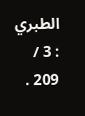الطبري : 3 / 209 .